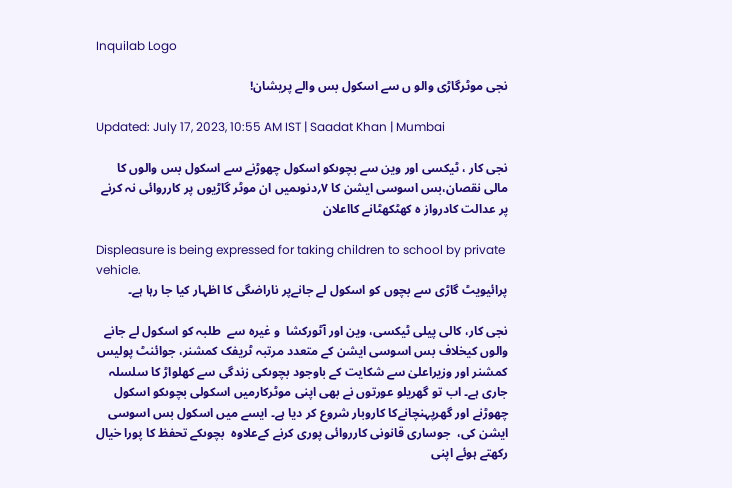Inquilab Logo

نجی موٹرگاڑی والو ں سے اسکول بس والے پریشان!

Updated: July 17, 2023, 10:55 AM IST | Saadat Khan | Mumbai

نجی کار ، ٹیکسی اور وین سے بچوںکو اسکول چھوڑنے سے اسکول بس والوں کا مالی نقصان،بس اسوسی ایشن کا ۷؍دنوںمیں ان موٹر گاڑیوں پر کارروائی نہ کرنے پر عدالت کادرواز ہ کھٹکھٹانے کااعلان

Displeasure is being expressed for taking children to school by private vehicle.
پرائیویٹ گاڑی سے بچوں کو اسکول لے جانےپر ناراضگی کا اظہار کیا جا رہا ہے۔

نجی کار، کالی پیلی ٹیکسی، وین اور آٹورکشا  و غیرہ سے  طلبہ کو اسکول لے جانے والوں کیخلاف بس اسوسی ایشن کے متعدد مرتبہ ٹریفک کمشنر، جوائنٹ پولیس کمشنر اور وزیراعلیٰ سے شکایت کے باوجود بچوںکی زندگی سے کھلواڑ کا سلسلہ  جاری ہے۔ اب تو گھریلو عورتوں نے بھی اپنی موٹرکارمیں اسکولی بچوںکو اسکول چھوڑنے اور گھرپہنچانےکا کاروبار شروع کر دیا ہے۔ ایسے میں اسکول بس اسوسی ایشن کی،  جوساری قانونی کارروائی پوری کرنے کےعلاوہ  بچوںکے تحفظ کا پورا خیال رکھتے ہوئے اپنی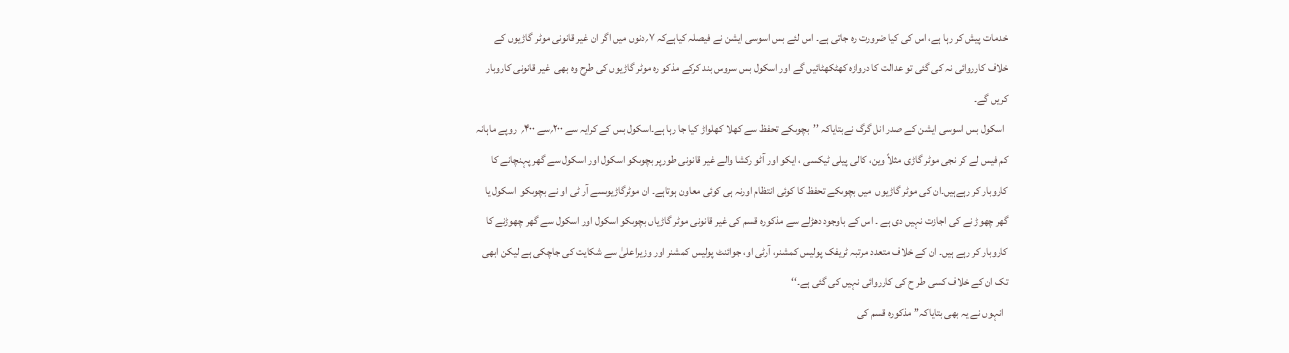خدمات پیش کر رہا ہے، اس کی کیا ضرورت رہ جاتی ہے۔ اس لئے بس اسوسی ایشن نے فیصلہ کیاہےکہ ۷؍دنوں میں اگر ان غیر قانونی موٹر گاڑیوں کے خلاف کارروائی نہ کی گئی تو عدالت کا دروازہ کھٹکھٹائیں گے اور اسکول بس سروس بند کرکے مذکو رہ موٹر گاڑیوں کی طرح وہ بھی  غیر قانونی کاروبار کریں گے۔
  اسکول بس اسوسی ایشن کے صدر انل گرگ نےبتایاکہ ’’بچوںکے تحفظ سے کھلا کھلواڑ کیا جا رہا ہے۔اسکول بس کے کرایہ سے ۲۰۰؍سے ۴۰۰؍  روپے ماہانہ کم فیس لے کر نجی موٹر گاڑی مثلاً وین، کالی پیلی ٹیکسی ، ایکو اور آٹو رکشا والے غیر قانونی طورپر بچوںکو اسکول اور اسکول سے گھر پہنچانے کا کاروبار کر رہےہیں۔ان کی موٹر گاڑیوں  میں بچوںکے تحفظ کا کوئی انتظام اورنہ ہی کوئی معاون ہوتاہے۔ ان موٹرگاڑیوںسے آر ٹی او نے بچوںکو  اسکول یا گھر چھوڑ نے کی اجازت نہیں دی ہے ۔ اس کے باوجود دھڑلے سے مذکورہ قسم کی غیر قانونی موٹر گاڑیاں بچوںکو اسکول اور اسکول سے گھر چھوڑنے کا کاروبار کر رہے ہیں۔ ان کے خلاف متعدد مرتبہ ٹریفک پولیس کمشنر، آرٹی او، جوائنٹ پولیس کمشنر اور وزیراعلیٰ سے شکایت کی جاچکی ہے لیکن ابھی تک ان کے خلاف کسی طر ح کی کارروائی نہیں کی گئی ہے۔‘‘
  انہوں نے یہ بھی بتایاکہ’’ مذکورہ قسم کی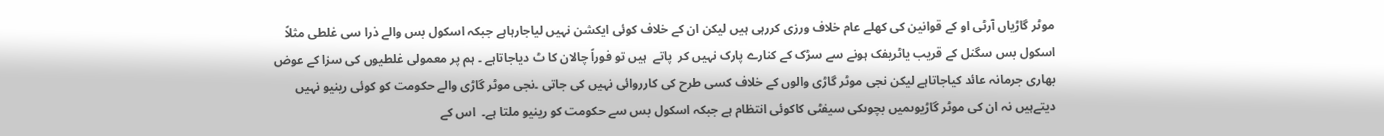موٹر گاڑیاں آرٹی او کے قوانین کی کھلے عام خلاف ورزی کررہی ہیں لیکن ان کے خلاف کوئی ایکشن نہیں لیاجارہاہے جبکہ اسکول بس والے ذرا سی غلطی مثلاً اسکول بس سگنل کے قریب یاٹریفک ہونے سے سڑک کے کنارے پارک نہیں کر  پاتے  ہیں تو فوراً چالان کا ٹ دیاجاتاہے ۔ ہم پر معمولی غلطیوں کی سزا کے عوض بھاری جرمانہ عائد کیاجاتاہے لیکن نجی موٹر گاڑی والوں کے خلاف کسی طرح کی کارروائی نہیں کی جاتی ۔نجی موٹر گاڑی والے حکومت کو کوئی رینیو نہیں دیتےہیں نہ ان کی موٹر گاڑیوںمیں بچوںکی سیفٹی کاکوئی انتظام ہے جبکہ اسکول بس سے حکومت کو رینیو ملتا ہے۔  اس کے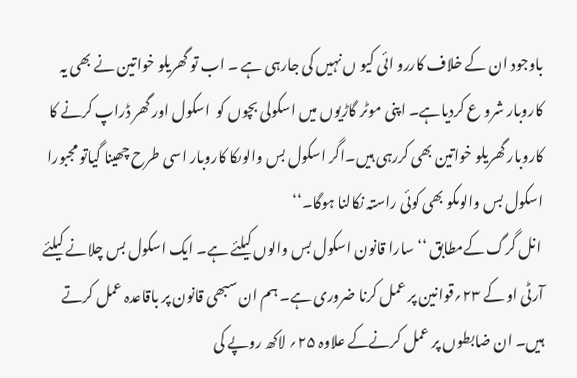باوجود ان کے خلاف کاررو ائی کیو ں نہیں کی جارہی ہے ۔ اب تو گھریلو خواتین نے بھی یہ کاروبار شرو ع کردیاہے۔ اپنی موٹر گاڑیوں میں اسکولی بچوں کو  اسکول اور گھر ڈراپ کرنے کا کاروبار گھریلو خواتین بھی کررہی ہیں۔اگر اسکول بس والوںکا کاروبار اسی طرح چھینا گیاتو مجبورا اسکول بس والوںکو بھی کوئی راستہ نکالنا ہوگا۔‘‘
 انل گرگ کےمطابق ‘‘ سارا قانون اسکول بس والوں کیلئے ہے۔ ایک اسکول بس چلانے کیلئے آرٹی او کے ۲۳؍قوانین پر عمل کرنا ضروری ہے۔ ہم ان سبھی قانون پر باقاعدہ عمل کرتے ہیں۔ ان ضابطوں پر عمل کرنےکے علاوہ ۲۵؍ لاکھ روپے کی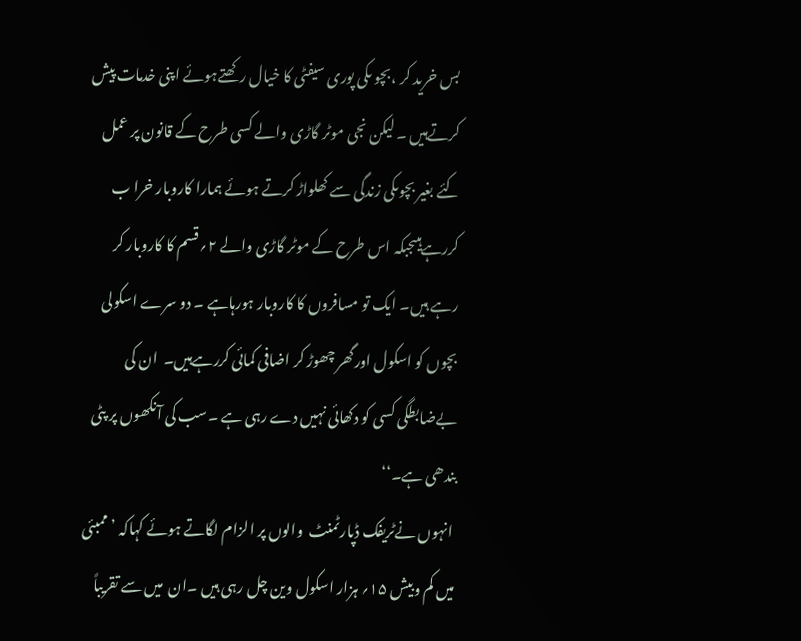بس خرید کر ،بچو ںکی پوری سیفٹی کا خیال رکھتےہوئے اپنی خدمات پیش کرتےہیں ۔ لیکن نجی موٹر گاڑی والے کسی طرح کے قانون پر عمل کئے بغیر بچوںکی زندگی سے کھلواڑ کرتے ہوئے ہمارا کاروبار خرا ب کررہےہیںجبکہ اس طرح کے موٹر گاڑی والے ۲؍قسم کا کاروبار کر رہے ہیں۔ ایک تو مسافروں کا کاروبار ہورہاہے ۔ دو سرے اسکولی بچوں کو اسکول اورگھر چھوڑ کر اضافی کمائی کررہےہیں۔  ان کی بےضابطگی کسی کو دکھائی نہیں دے رہی ہے ۔سب کی آنکھوں پر پٹی  بندھی ہے۔‘‘
 انہوں نےٹریفک ڈپارٹمنٹ  والوں پر الزام لگاتے ہوئے کہاکہ ’ ممبئی میں کم وبیش ۱۵؍ ہزار اسکول وین چل رہی ہیں ۔ان  میں سے تقریباً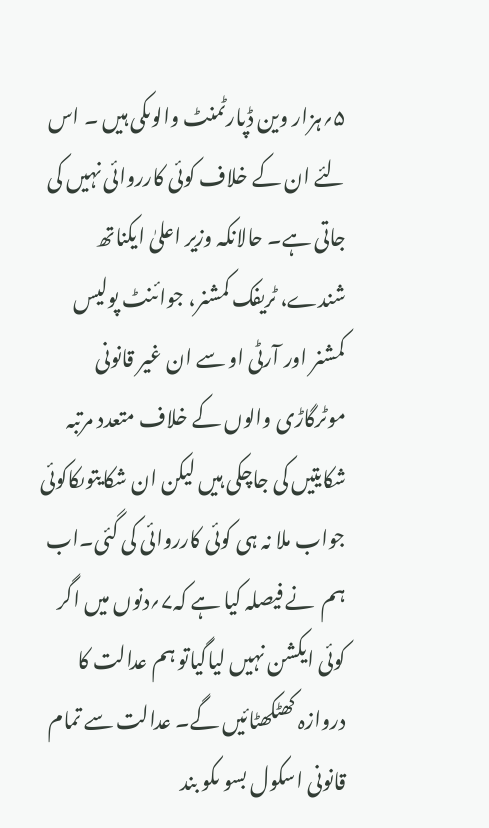۵؍ہزار وین ڈپارٹمنٹ والوںکی ہیں ۔ اس لئے ان کے خلاف کوئی کارروائی نہیں کی جاتی ہے۔ حالانکہ وزیر اعلیٰ ایکناتھ شندے، ٹریفک کمشنر، جوائنٹ پولیس کمشنر اور آرٹی او سے ان غیر قانونی موٹرگاڑی والوں کے خلاف متعدد مرتبہ شکایتیں کی جاچکی ہیں لیکن ان شکایتوںکاکوئی جواب ملا نہ ہی کوئی کارروائی کی گئی۔اب ہم  نے فیصلہ کیا ہے کہ۷؍دنوں میں اگر کوئی ایکشن نہیں لیاگیاتو ہم عدالت کا دروازہ کھٹکھٹائیں گے۔ عدالت سے تمام قانونی اسکول بسو ںکو بند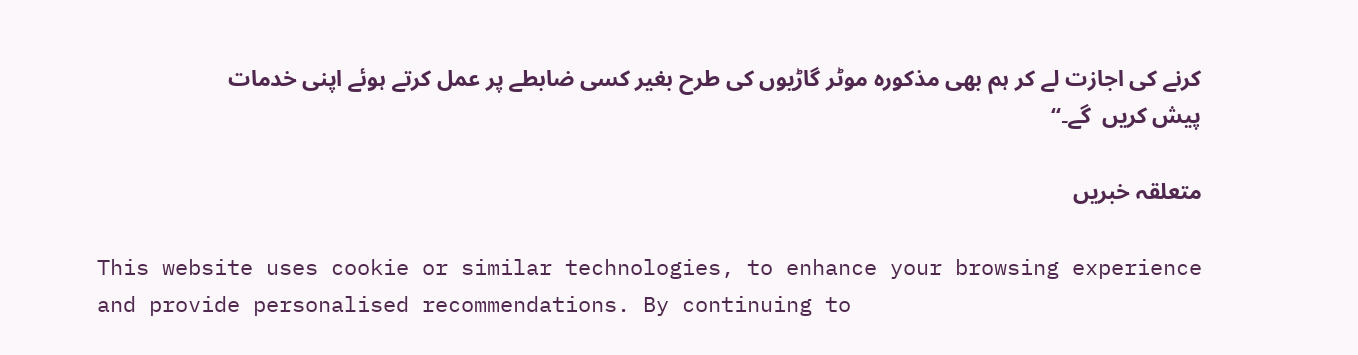کرنے کی اجازت لے کر ہم بھی مذکورہ موٹر گاڑیوں کی طرح بغیر کسی ضابطے پر عمل کرتے ہوئے اپنی خدمات پیش کریں  گے۔‘‘

متعلقہ خبریں

This website uses cookie or similar technologies, to enhance your browsing experience and provide personalised recommendations. By continuing to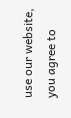use our website, you agree to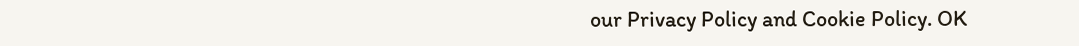our Privacy Policy and Cookie Policy. OK